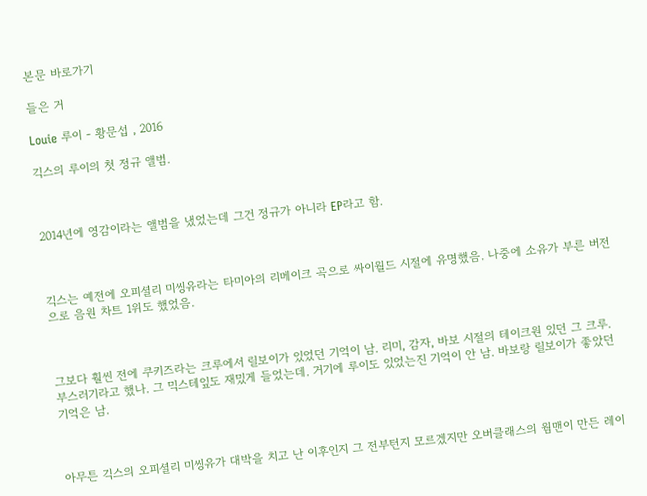본문 바로가기

들은 거

Louie 루이 - 황문섭 , 2016

긱스의 루이의 첫 정규 앨범.



2014년에 영감이라는 앨범을 냈었는데 그건 정규가 아니라 EP라고 함.



긱스는 예전에 오피셜리 미씽유라는 타미아의 리메이크 곡으로 싸이월드 시절에 유명했음. 나중에 소유가 부른 버전으로 음원 차트 1위도 했었음.



그보다 훨씬 전에 쿠키즈라는 크루에서 릴보이가 있었던 기억이 남. 리미, 감자, 바보 시절의 테이크원 있던 그 크루. 부스러기라고 했나. 그 믹스테잎도 재밌게 들었는데. 거기에 루이도 있었는진 기억이 안 남. 바보랑 릴보이가 좋았던 기억은 남.



아무튼 긱스의 오피셜리 미씽유가 대박을 치고 난 이후인지 그 전부턴지 모르겠지만 오버클래스의 웜맨이 만든 레이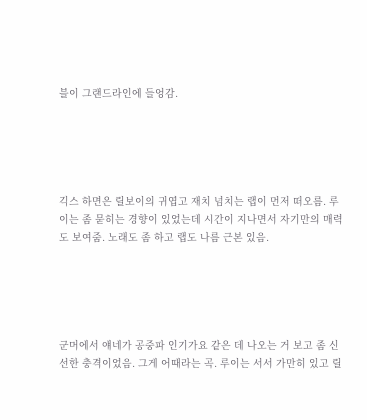블이 그랜드라인에 들엉감.





긱스 하면은 릴보이의 귀엽고 재치 넘치는 랩이 먼저 떠오름. 루이는 좀 묻히는 경향이 있었는데 시간이 지나면서 자기만의 매력도 보여줌. 노래도 좀 하고 랩도 나름 근본 있음.





군머에서 얘네가 공중파 인기가요 같은 데 나오는 거 보고 좀 신선한 충격이었음. 그게 어때라는 곡. 루이는 서서 가만히 있고 릴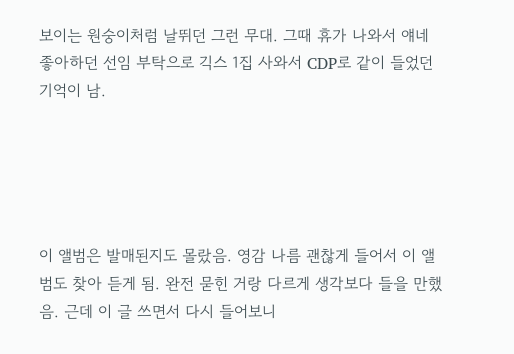보이는 원숭이처럼 날뛰던 그런 무대. 그때 휴가 나와서 얘네 좋아하던 선임 부탁으로 긱스 1집 사와서 CDP로 같이 들었던 기억이 남.





이 앨범은 발매된지도 몰랐음. 영감 나름 괜찮게 들어서 이 앨범도 찾아 듣게 됨. 완전 묻힌 거랑 다르게 생각보다 들을 만했음. 근데 이 글 쓰면서 다시 들어보니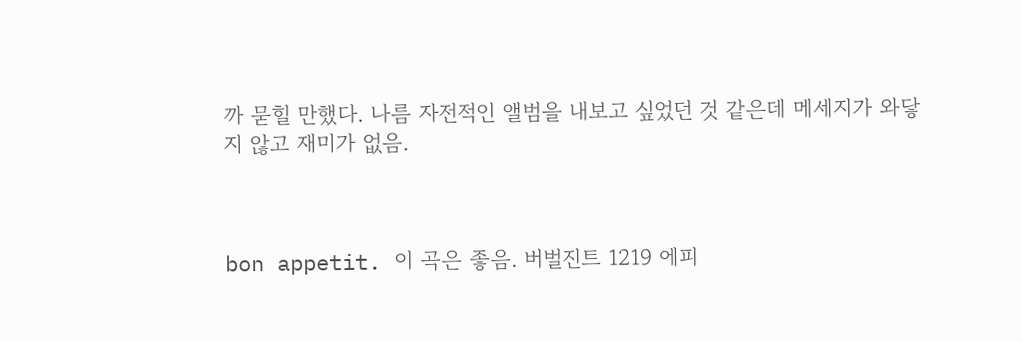까 묻힐 만했다. 나름 자전적인 앨범을 내보고 싶었던 것 같은데 메세지가 와닿지 않고 재미가 없음.



bon appetit. 이 곡은 좋음. 버벌진트 1219 에피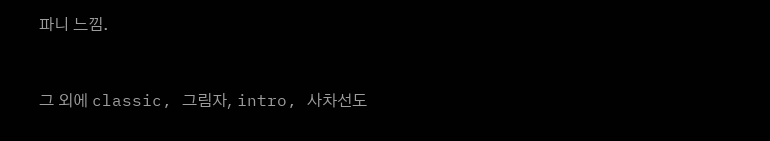파니 느낌.



그 외에 classic, 그림자, intro, 사차선도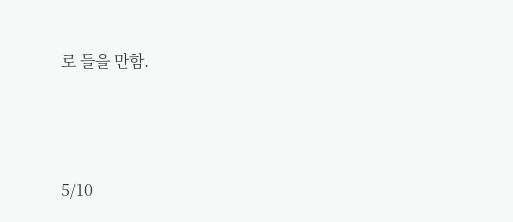로 들을 만함.





5/10